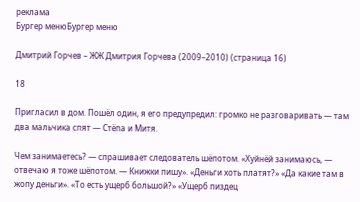реклама
Бургер менюБургер меню

Дмитрий Горчев – ЖЖ Дмитрия Горчева (2009–2010) (страница 16)

18

Пригласил в дом. Пошёл один, я его предупредил: громко не разговаривать — там два мальчика спят — Стёпа и Митя.

Чем занимаетесь? — спрашивает следователь шёпотом. «Хуйнёй занимаюсь, — отвечаю я тоже шёпотом. — Книжки пишу». «Деньги хоть платят?» «Да какие там в жопу деньги». «То есть ущерб большой?» «Ущерб пиздец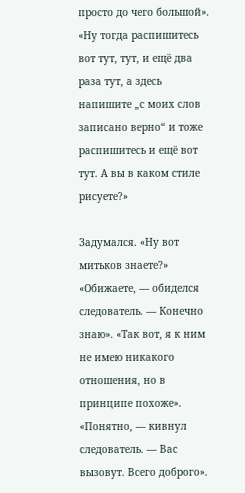просто до чего большой». «Ну тогда распишитесь вот тут, тут, и ещё два раза тут, а здесь напишите „с моих слов записано верно“ и тоже распишитесь и ещё вот тут. А вы в каком стиле рисуете?»

Задумался. «Ну вот митьков знаете?» «Обижаете, — обиделся следователь. — Конечно знаю». «Так вот, я к ним не имею никакого отношения, но в принципе похоже». «Понятно, — кивнул следователь. — Вас вызовут. Всего доброго».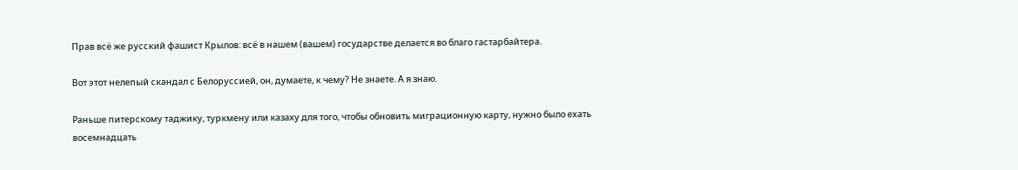Прав всё же русский фашист Крылов: всё в нашем (вашем) государстве делается во благо гастарбайтера.

Вот этот нелепый скандал с Белоруссией, он, думаете, к чему? Не знаете. А я знаю.

Раньше питерскому таджику, туркмену или казаху для того, чтобы обновить миграционную карту, нужно было ехать восемнадцать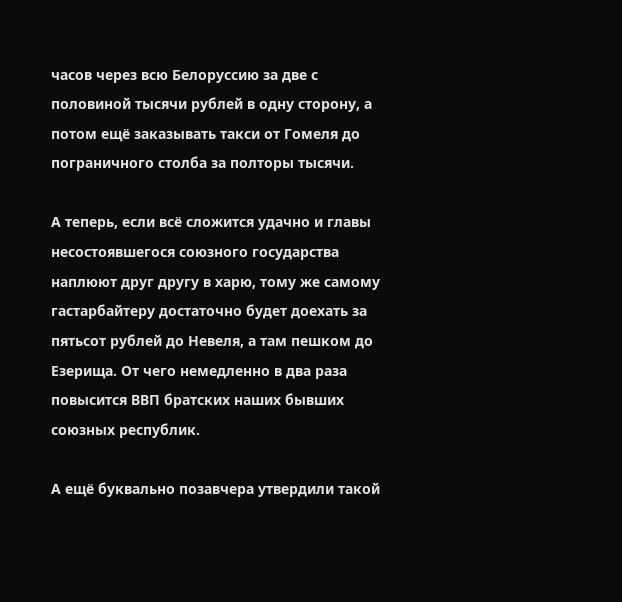часов через всю Белоруссию за две с половиной тысячи рублей в одну сторону, а потом ещё заказывать такси от Гомеля до пограничного столба за полторы тысячи.

А теперь, если всё сложится удачно и главы несостоявшегося союзного государства наплюют друг другу в харю, тому же самому гастарбайтеру достаточно будет доехать за пятьсот рублей до Невеля, а там пешком до Езерища. От чего немедленно в два раза повысится ВВП братских наших бывших союзных республик.

А ещё буквально позавчера утвердили такой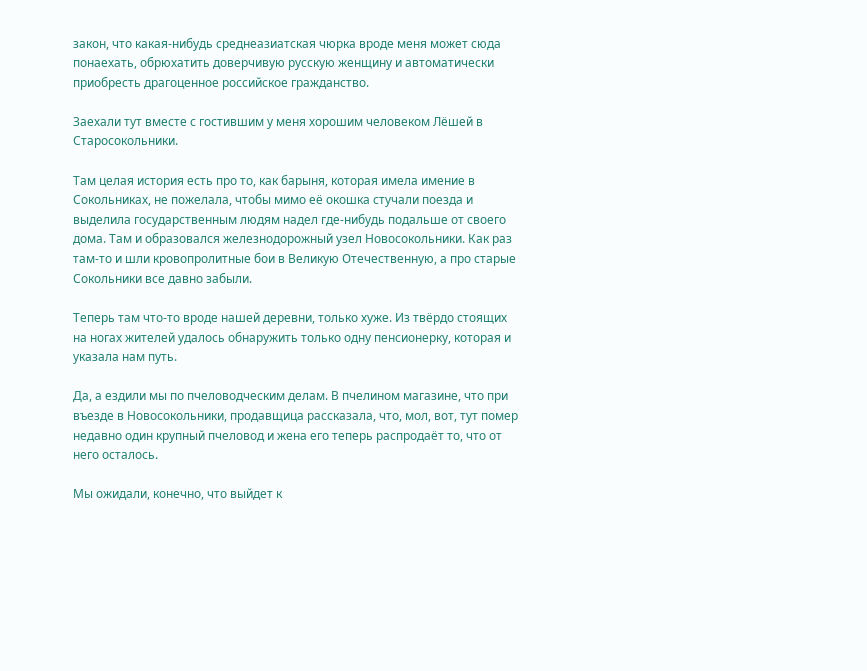закон, что какая-нибудь среднеазиатская чюрка вроде меня может сюда понаехать, обрюхатить доверчивую русскую женщину и автоматически приобресть драгоценное российское гражданство.

Заехали тут вместе с гостившим у меня хорошим человеком Лёшей в Старосокольники.

Там целая история есть про то, как барыня, которая имела имение в Сокольниках, не пожелала, чтобы мимо её окошка стучали поезда и выделила государственным людям надел где-нибудь подальше от своего дома. Там и образовался железнодорожный узел Новосокольники. Как раз там-то и шли кровопролитные бои в Великую Отечественную, а про старые Сокольники все давно забыли.

Теперь там что-то вроде нашей деревни, только хуже. Из твёрдо стоящих на ногах жителей удалось обнаружить только одну пенсионерку, которая и указала нам путь.

Да, а ездили мы по пчеловодческим делам. В пчелином магазине, что при въезде в Новосокольники, продавщица рассказала, что, мол, вот, тут помер недавно один крупный пчеловод и жена его теперь распродаёт то, что от него осталось.

Мы ожидали, конечно, что выйдет к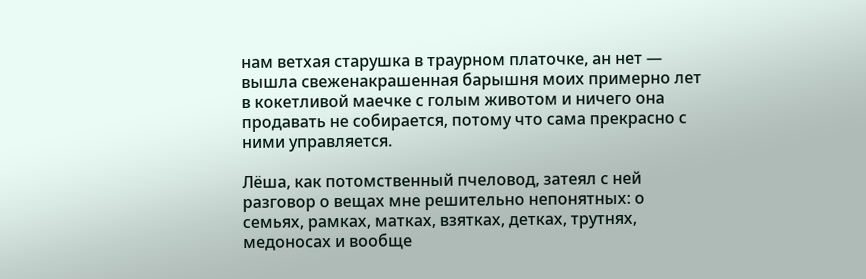нам ветхая старушка в траурном платочке, ан нет — вышла свеженакрашенная барышня моих примерно лет в кокетливой маечке с голым животом и ничего она продавать не собирается, потому что сама прекрасно с ними управляется.

Лёша, как потомственный пчеловод, затеял с ней разговор о вещах мне решительно непонятных: о семьях, рамках, матках, взятках, детках, трутнях, медоносах и вообще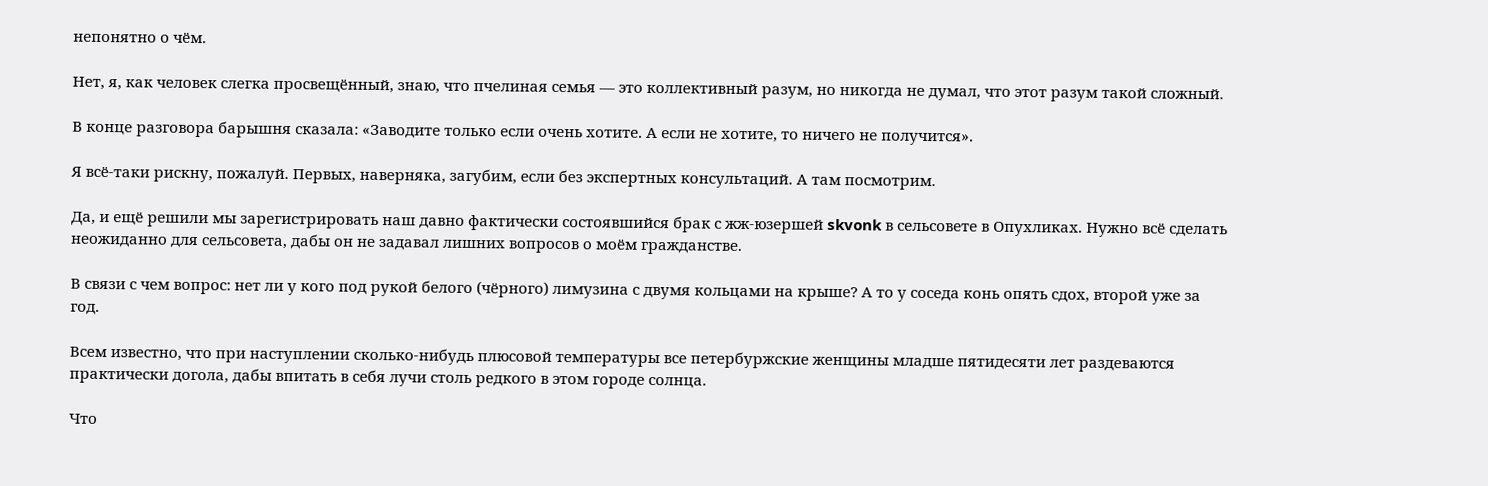непонятно о чём.

Нет, я, как человек слегка просвещённый, знаю, что пчелиная семья — это коллективный разум, но никогда не думал, что этот разум такой сложный.

В конце разговора барышня сказала: «Заводите только если очень хотите. А если не хотите, то ничего не получится».

Я всё-таки рискну, пожалуй. Первых, наверняка, загубим, если без экспертных консультаций. А там посмотрим.

Да, и ещё решили мы зарегистрировать наш давно фактически состоявшийся брак с жж-юзершей skvonk в сельсовете в Опухликах. Нужно всё сделать неожиданно для сельсовета, дабы он не задавал лишних вопросов о моём гражданстве.

В связи с чем вопрос: нет ли у кого под рукой белого (чёрного) лимузина с двумя кольцами на крыше? А то у соседа конь опять сдох, второй уже за год.

Всем известно, что при наступлении сколько-нибудь плюсовой температуры все петербуржские женщины младше пятидесяти лет раздеваются практически догола, дабы впитать в себя лучи столь редкого в этом городе солнца.

Что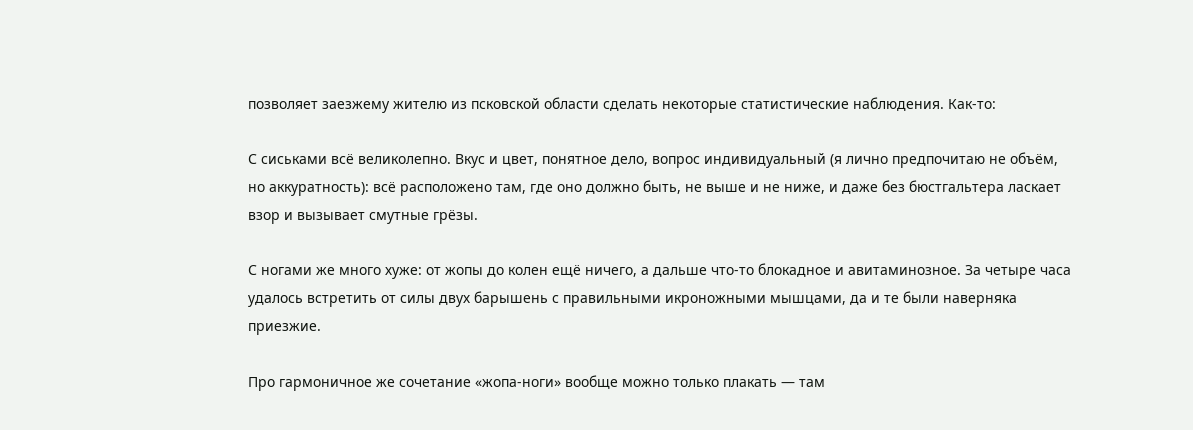позволяет заезжему жителю из псковской области сделать некоторые статистические наблюдения. Как-то:

С сиськами всё великолепно. Вкус и цвет, понятное дело, вопрос индивидуальный (я лично предпочитаю не объём, но аккуратность): всё расположено там, где оно должно быть, не выше и не ниже, и даже без бюстгальтера ласкает взор и вызывает смутные грёзы.

С ногами же много хуже: от жопы до колен ещё ничего, а дальше что-то блокадное и авитаминозное. За четыре часа удалось встретить от силы двух барышень с правильными икроножными мышцами, да и те были наверняка приезжие.

Про гармоничное же сочетание «жопа-ноги» вообще можно только плакать — там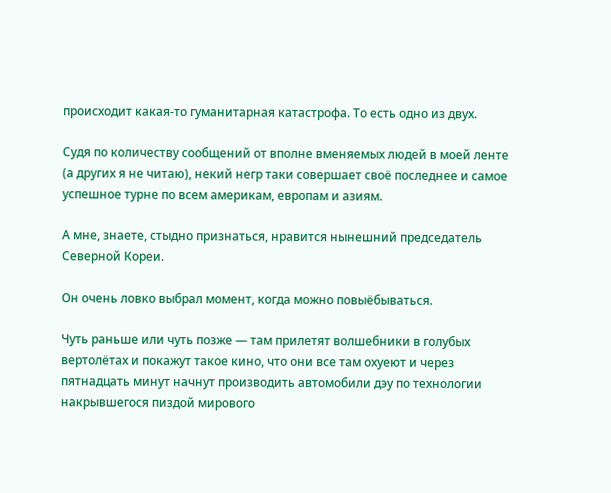происходит какая-то гуманитарная катастрофа. То есть одно из двух.

Судя по количеству сообщений от вполне вменяемых людей в моей ленте (а других я не читаю), некий негр таки совершает своё последнее и самое успешное турне по всем америкам, европам и азиям.

А мне, знаете, стыдно признаться, нравится нынешний председатель Северной Кореи.

Он очень ловко выбрал момент, когда можно повыёбываться.

Чуть раньше или чуть позже — там прилетят волшебники в голубых вертолётах и покажут такое кино, что они все там охуеют и через пятнадцать минут начнут производить автомобили дэу по технологии накрывшегося пиздой мирового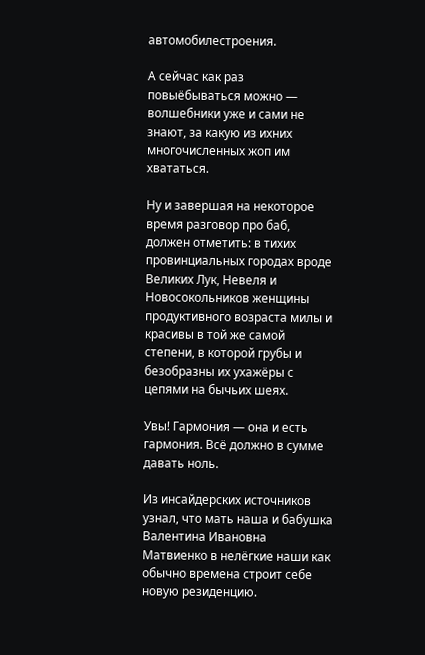автомобилестроения.

А сейчас как раз повыёбываться можно — волшебники уже и сами не знают, за какую из ихних многочисленных жоп им хвататься.

Ну и завершая на некоторое время разговор про баб, должен отметить: в тихих провинциальных городах вроде Великих Лук, Невеля и Новосокольников женщины продуктивного возраста милы и красивы в той же самой степени, в которой грубы и безобразны их ухажёры с цепями на бычьих шеях.

Увы! Гармония — она и есть гармония. Всё должно в сумме давать ноль.

Из инсайдерских источников узнал, что мать наша и бабушка Валентина Ивановна Матвиенко в нелёгкие наши как обычно времена строит себе новую резиденцию.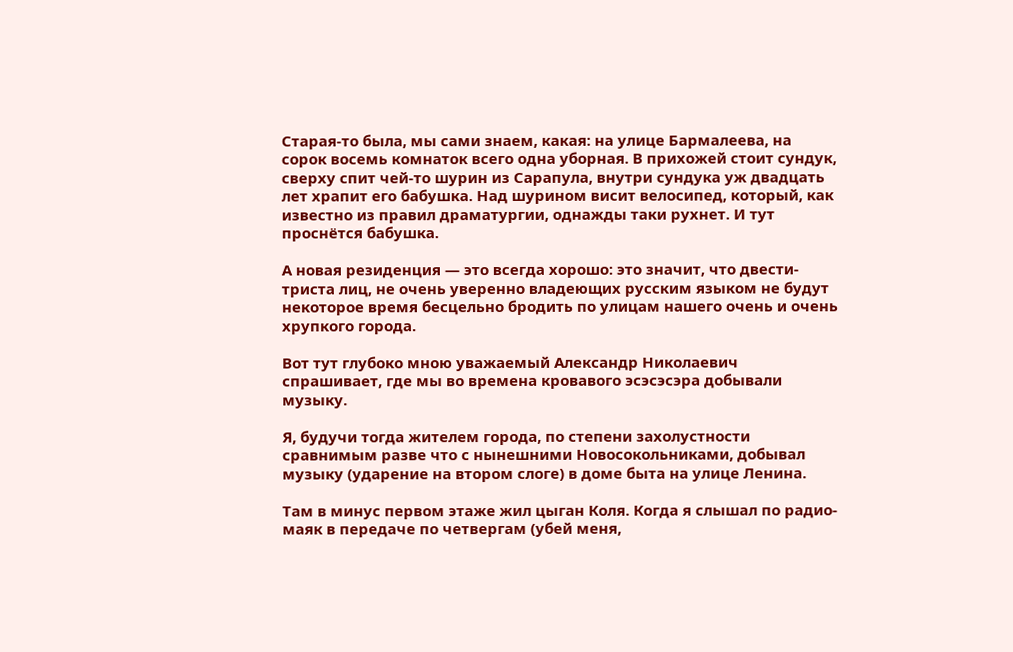Старая-то была, мы сами знаем, какая: на улице Бармалеева, на сорок восемь комнаток всего одна уборная. В прихожей стоит сундук, сверху спит чей-то шурин из Сарапула, внутри сундука уж двадцать лет храпит его бабушка. Над шурином висит велосипед, который, как известно из правил драматургии, однажды таки рухнет. И тут проснётся бабушка.

А новая резиденция — это всегда хорошо: это значит, что двести-триста лиц, не очень уверенно владеющих русским языком не будут некоторое время бесцельно бродить по улицам нашего очень и очень хрупкого города.

Вот тут глубоко мною уважаемый Александр Николаевич спрашивает, где мы во времена кровавого эсэсэсэра добывали музыку.

Я, будучи тогда жителем города, по степени захолустности сравнимым разве что с нынешними Новосокольниками, добывал музыку (ударение на втором слоге) в доме быта на улице Ленина.

Там в минус первом этаже жил цыган Коля. Когда я слышал по радио-маяк в передаче по четвергам (убей меня,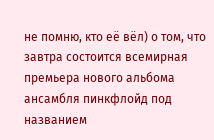не помню, кто её вёл) о том, что завтра состоится всемирная премьера нового альбома ансамбля пинкфлойд под названием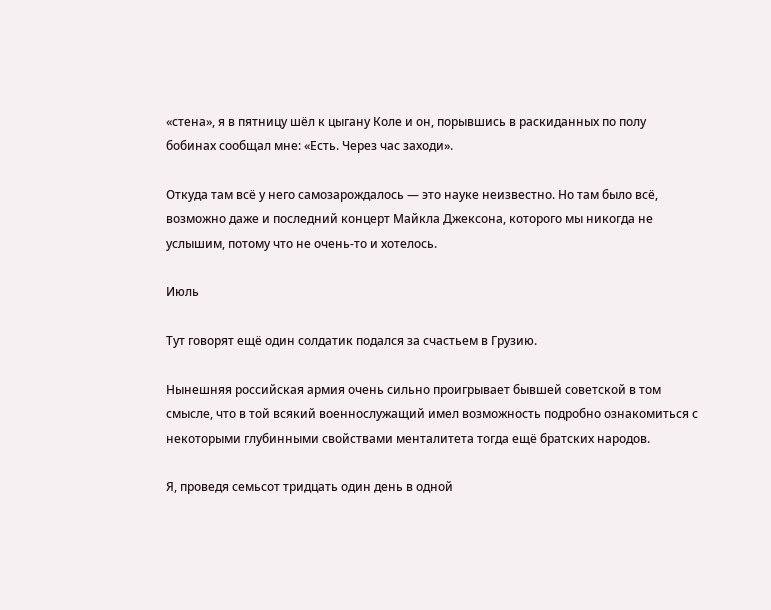«стена», я в пятницу шёл к цыгану Коле и он, порывшись в раскиданных по полу бобинах сообщал мне: «Есть. Через час заходи».

Откуда там всё у него самозарождалось — это науке неизвестно. Но там было всё, возможно даже и последний концерт Майкла Джексона, которого мы никогда не услышим, потому что не очень-то и хотелось.

Июль

Тут говорят ещё один солдатик подался за счастьем в Грузию.

Нынешняя российская армия очень сильно проигрывает бывшей советской в том смысле, что в той всякий военнослужащий имел возможность подробно ознакомиться с некоторыми глубинными свойствами менталитета тогда ещё братских народов.

Я, проведя семьсот тридцать один день в одной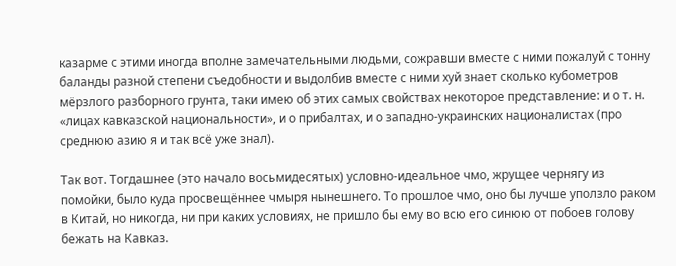казарме с этими иногда вполне замечательными людьми, сожравши вместе с ними пожалуй с тонну баланды разной степени съедобности и выдолбив вместе с ними хуй знает сколько кубометров мёрзлого разборного грунта, таки имею об этих самых свойствах некоторое представление: и о т. н. «лицах кавказской национальности», и о прибалтах, и о западно-украинских националистах (про среднюю азию я и так всё уже знал).

Так вот. Тогдашнее (это начало восьмидесятых) условно-идеальное чмо, жрущее чернягу из помойки, было куда просвещённее чмыря нынешнего. То прошлое чмо, оно бы лучше уползло раком в Китай, но никогда, ни при каких условиях, не пришло бы ему во всю его синюю от побоев голову бежать на Кавказ.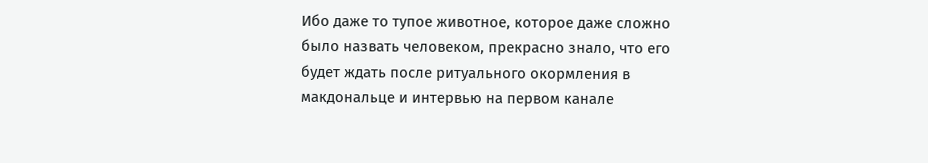Ибо даже то тупое животное, которое даже сложно было назвать человеком, прекрасно знало, что его будет ждать после ритуального окормления в макдональце и интервью на первом канале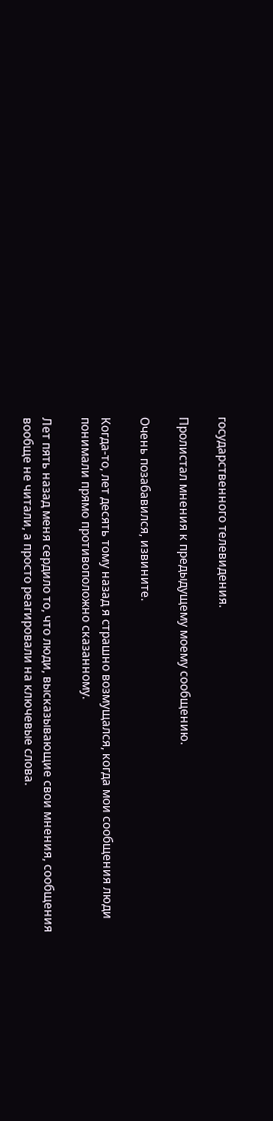государственного телевидения.

Пролистал мнения к предыдущему моему сообщению.

Очень позабавился, извините.

Когда-то, лет десять тому назад я страшно возмущался, когда мои сообщения люди понимали прямо противоположно сказанному.

Лет пять назад меня сердило то, что люди, высказывающие свои мнения, сообщения вообще не читали, а просто реагировали на ключевые слова.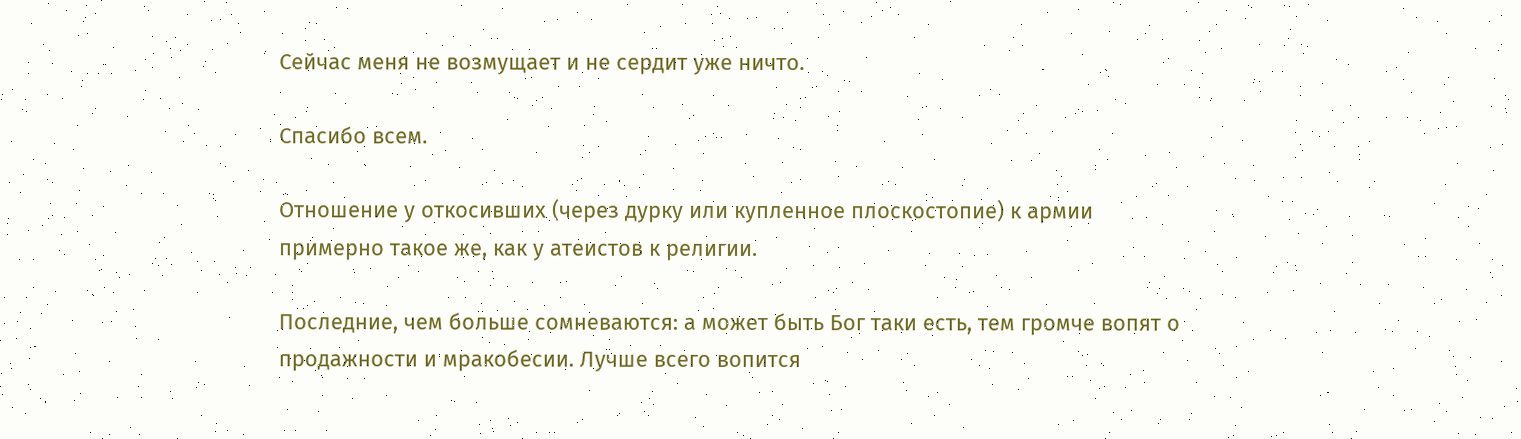Сейчас меня не возмущает и не сердит уже ничто.

Спасибо всем.

Отношение у откосивших (через дурку или купленное плоскостопие) к армии примерно такое же, как у атеистов к религии.

Последние, чем больше сомневаются: а может быть Бог таки есть, тем громче вопят о продажности и мракобесии. Лучше всего вопится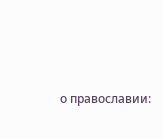о православии: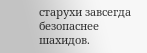старухи завсегда безопаснее шахидов.